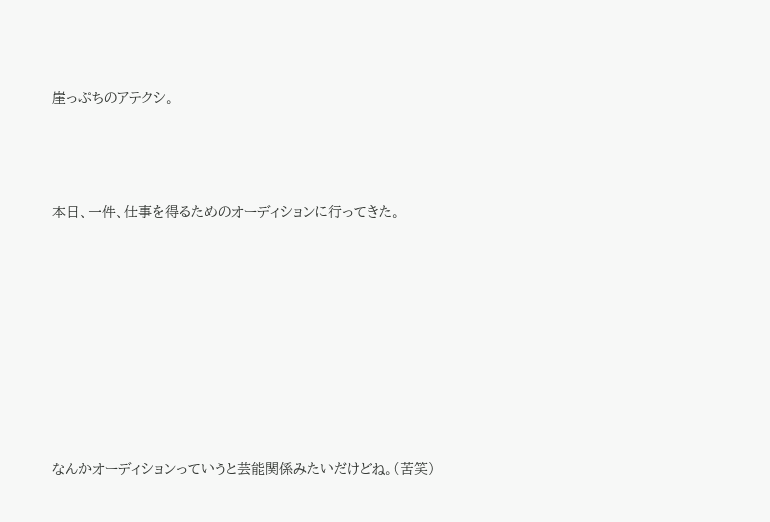崖っぷちのアテクシ。



本日、一件、仕事を得るためのオーディションに行ってきた。








なんかオーディションっていうと芸能関係みたいだけどね。(苦笑)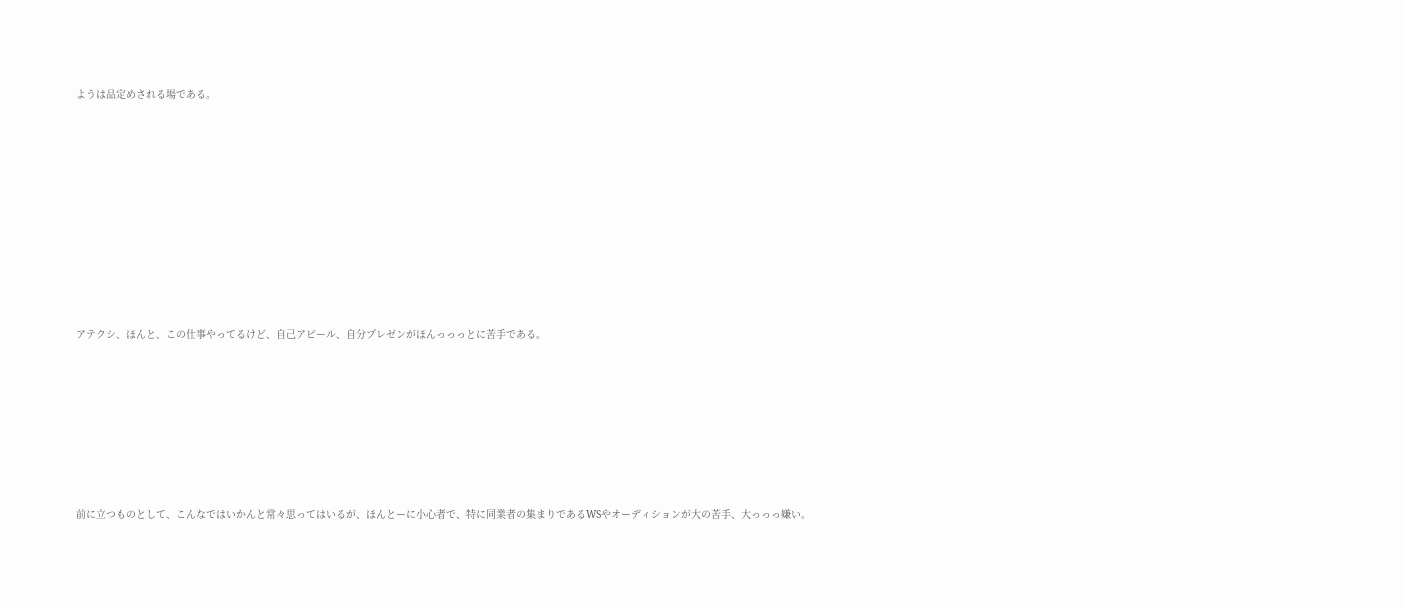ようは品定めされる場である。











アテクシ、ほんと、この仕事やってるけど、自己アピール、自分プレゼンがほんっっっとに苦手である。








前に立つものとして、こんなではいかんと常々思ってはいるが、ほんとーに小心者で、特に同業者の集まりであるWSやオーディションが大の苦手、大っっっ嫌い。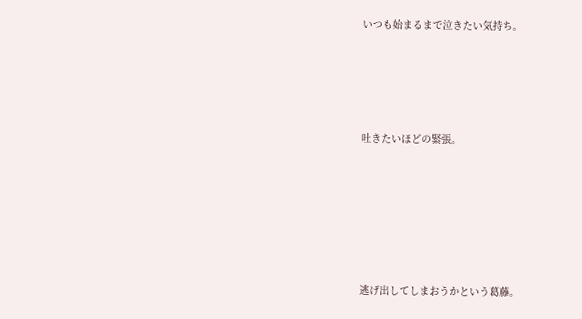いつも始まるまで泣きたい気持ち。





吐きたいほどの緊張。







逃げ出してしまおうかという葛藤。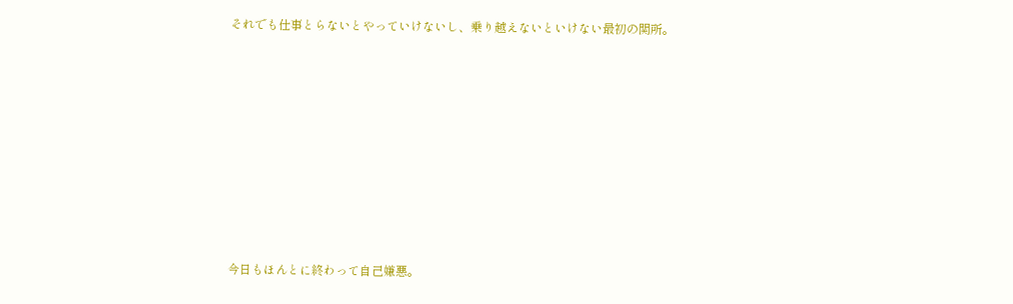それでも仕事とらないとやっていけないし、乗り越えないといけない最初の関所。









今日もほんとに終わって自己嫌悪。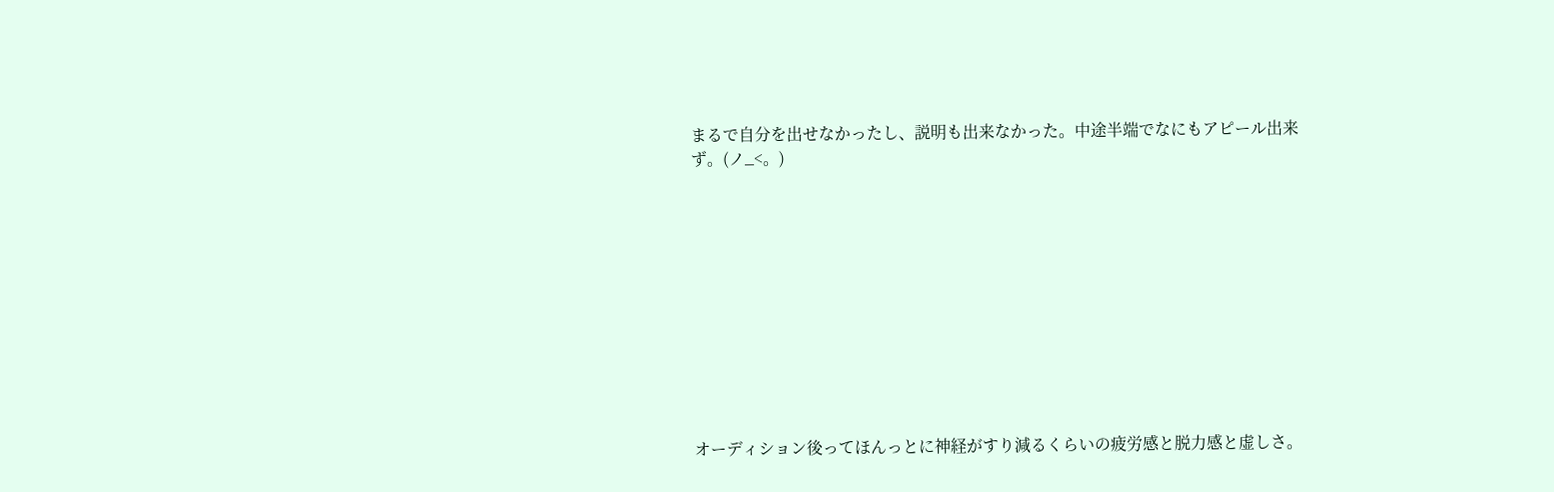まるで自分を出せなかったし、説明も出来なかった。中途半端でなにもアピール出来ず。(ノ_<。)











オーディション後ってほんっとに神経がすり減るくらいの疲労感と脱力感と虚しさ。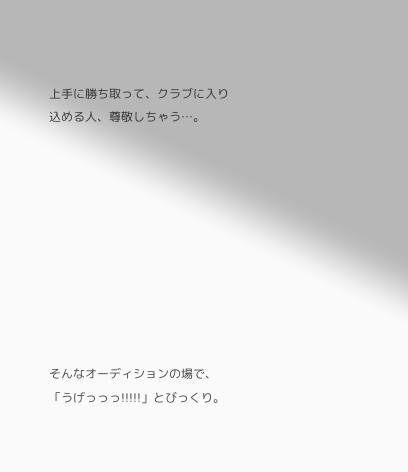上手に勝ち取って、クラブに入り込める人、尊敬しちゃう…。










そんなオーディションの場で、「うげっっっ!!!!!」とびっくり。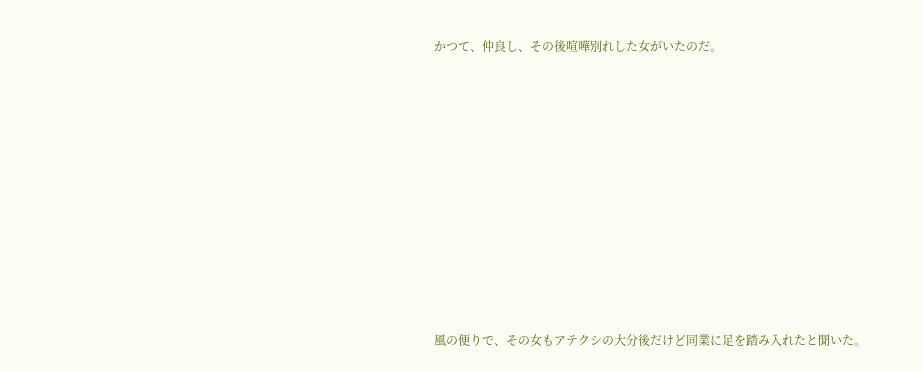かつて、仲良し、その後喧嘩別れした女がいたのだ。










風の便りで、その女もアテクシの大分後だけど同業に足を踏み入れたと聞いた。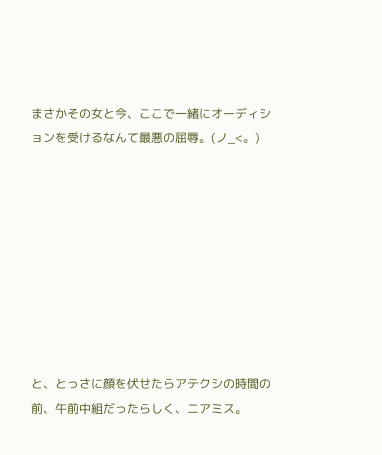まさかその女と今、ここで一緒にオーディションを受けるなんて最悪の屈辱。(ノ_<。)









と、とっさに顔を伏せたらアテクシの時間の前、午前中組だったらしく、ニアミス。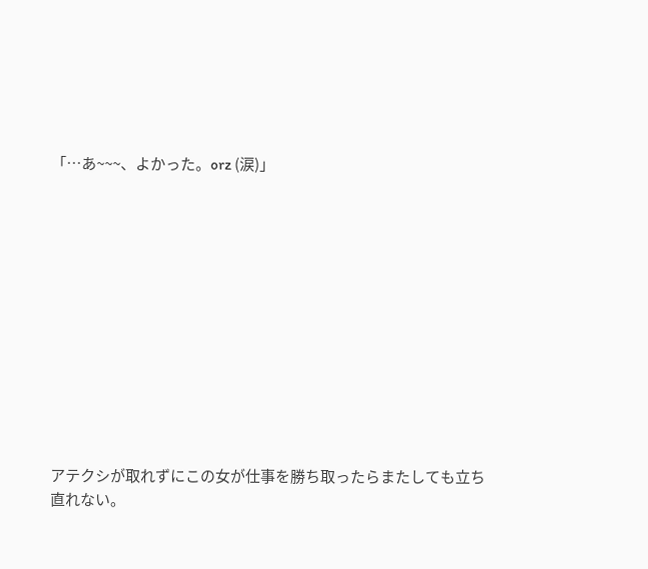「…あ~~~、よかった。orz (涙)」












アテクシが取れずにこの女が仕事を勝ち取ったらまたしても立ち直れない。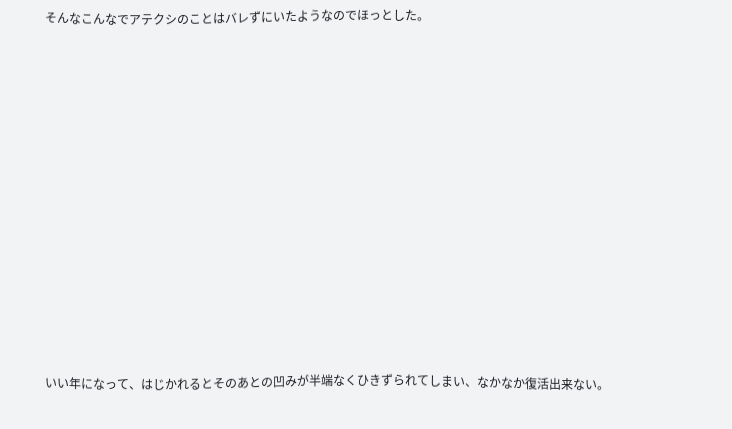そんなこんなでアテクシのことはバレずにいたようなのでほっとした。














いい年になって、はじかれるとそのあとの凹みが半端なくひきずられてしまい、なかなか復活出来ない。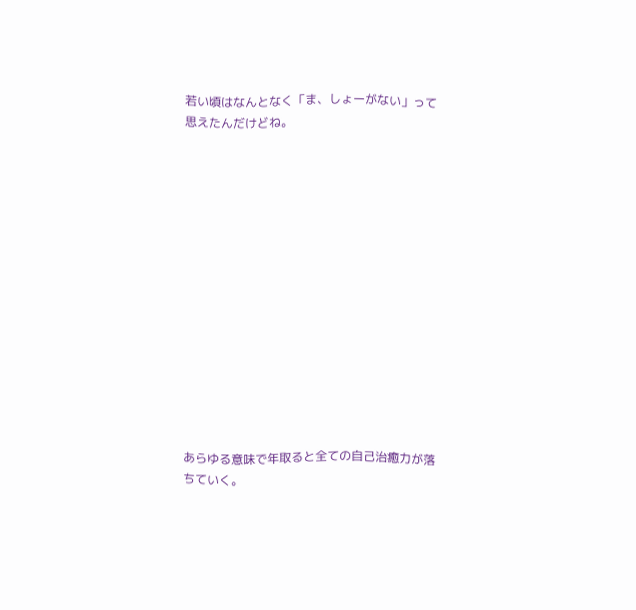若い頃はなんとなく「ま、しょーがない」って思えたんだけどね。















あらゆる意味で年取ると全ての自己治癒力が落ちていく。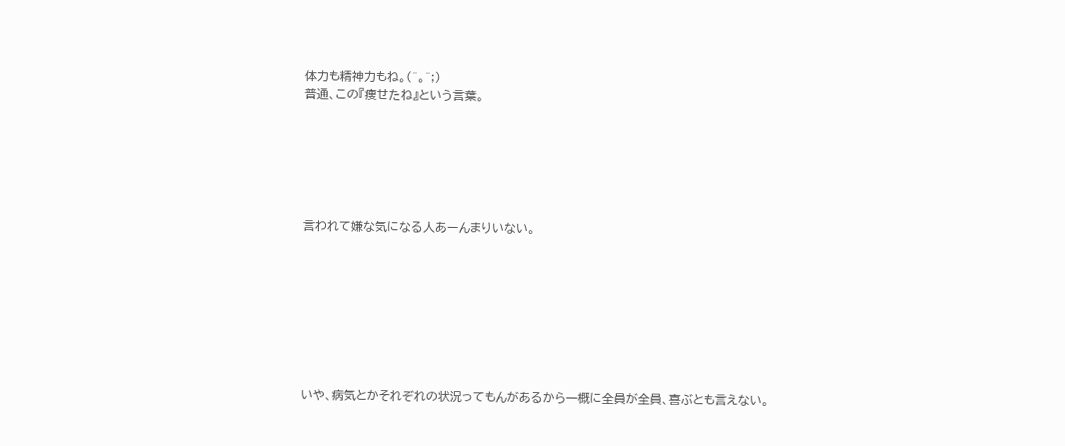体力も精神力もね。(^。^;)
普通、この『痩せたね』という言葉。






言われて嫌な気になる人あーんまりいない。








いや、病気とかそれぞれの状況ってもんがあるから一概に全員が全員、喜ぶとも言えない。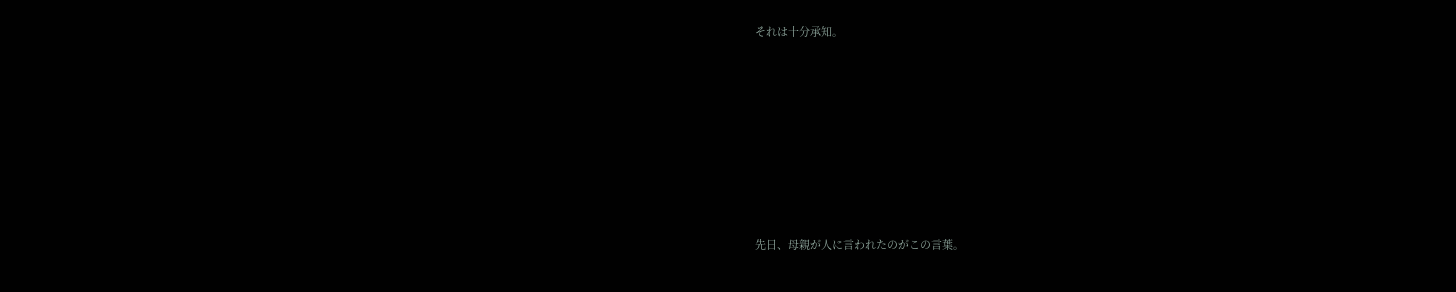それは十分承知。










先日、母親が人に言われたのがこの言葉。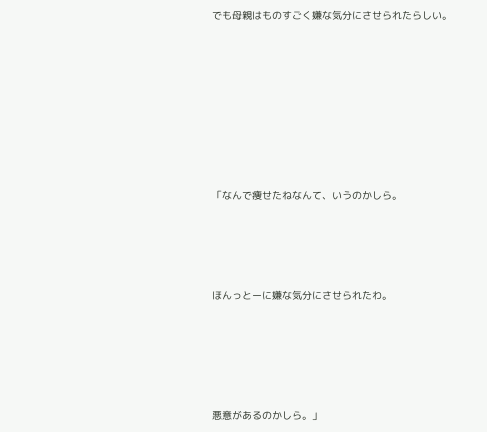でも母親はものすごく嫌な気分にさせられたらしい。








「なんで痩せたねなんて、いうのかしら。




ほんっとーに嫌な気分にさせられたわ。





悪意があるのかしら。」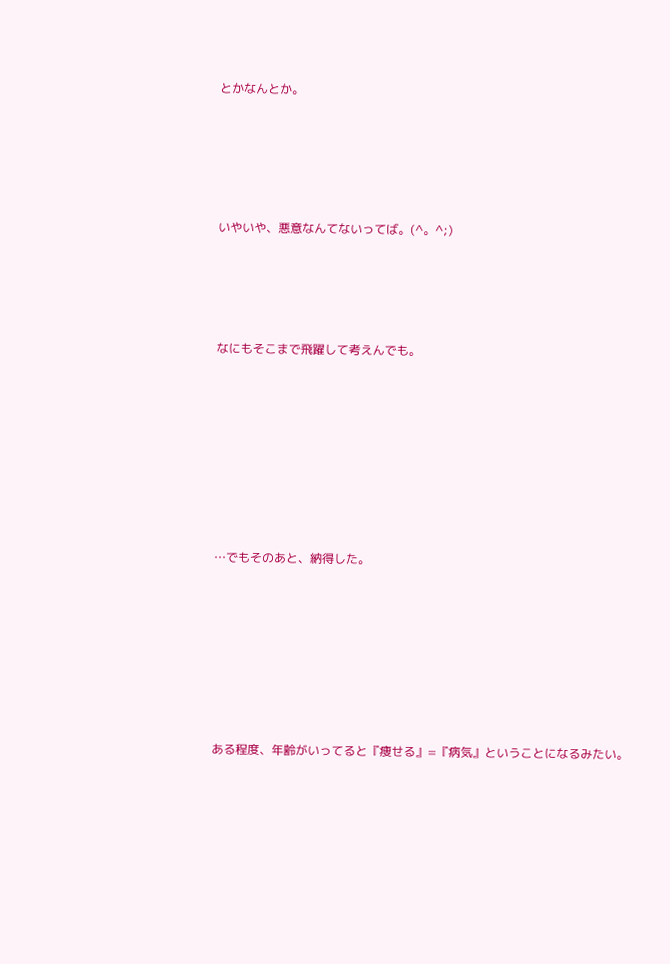とかなんとか。







いやいや、悪意なんてないってば。(^。^;)






なにもそこまで飛躍して考えんでも。











…でもそのあと、納得した。










ある程度、年齢がいってると『痩せる』=『病気』ということになるみたい。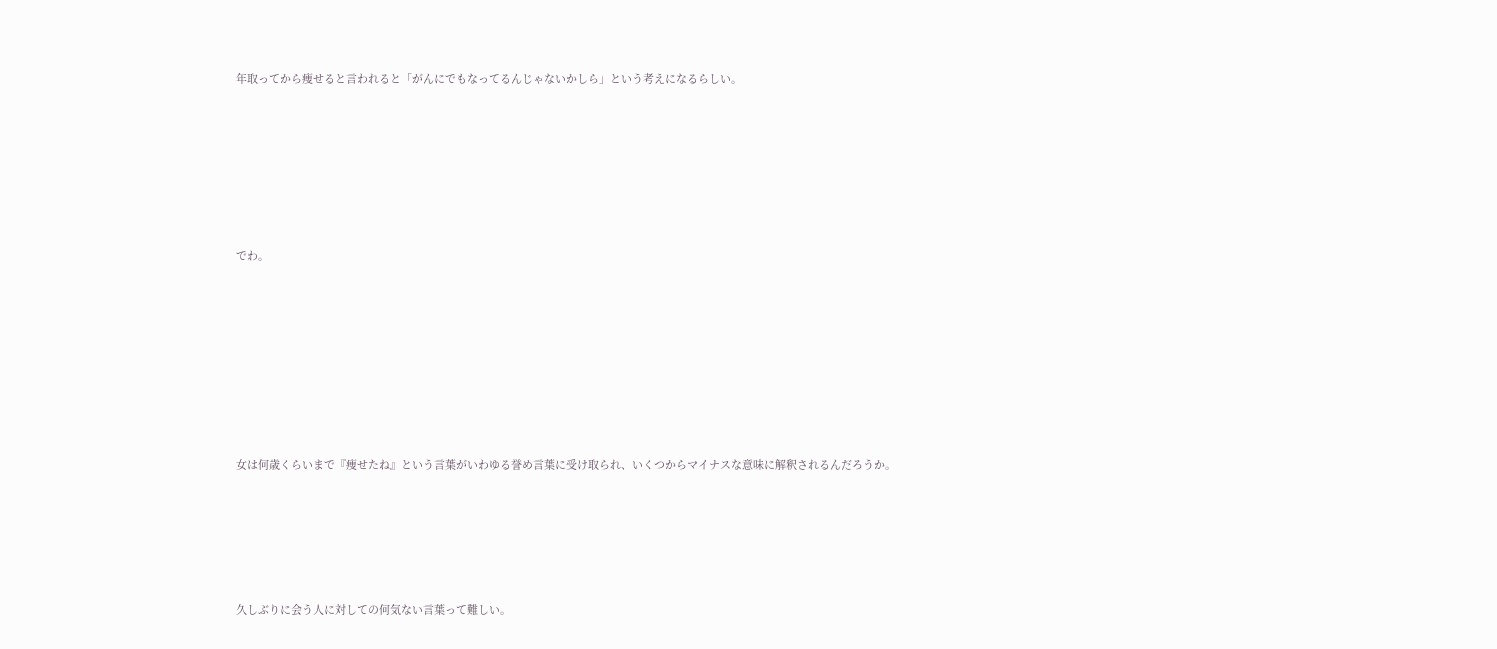年取ってから痩せると言われると「がんにでもなってるんじゃないかしら」という考えになるらしい。










でわ。












女は何歳くらいまで『痩せたね』という言葉がいわゆる誉め言葉に受け取られ、いくつからマイナスな意味に解釈されるんだろうか。








久しぶりに会う人に対しての何気ない言葉って難しい。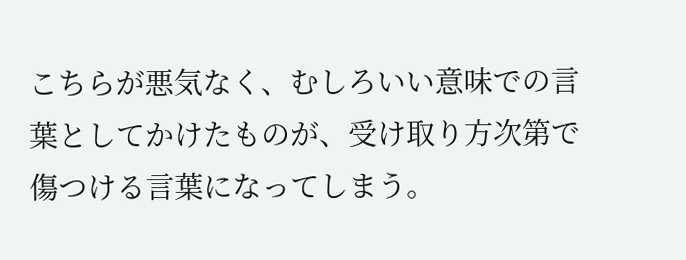こちらが悪気なく、むしろいい意味での言葉としてかけたものが、受け取り方次第で傷つける言葉になってしまう。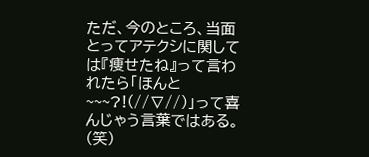ただ、今のところ、当面とってアテクシに関しては『痩せたね』って言われたら「ほんと~~~?!(//∇//)」って喜んじゃう言葉ではある。(笑)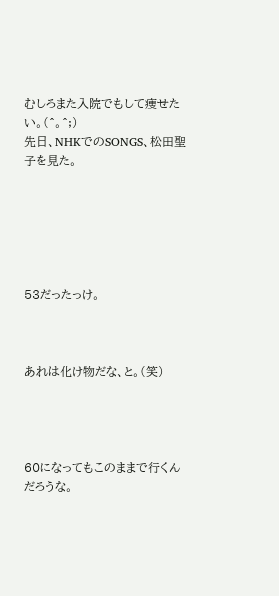むしろまた入院でもして痩せたい。(^。^;)
先日、NHKでのSONGS、松田聖子を見た。






53だったっけ。



あれは化け物だな、と。(笑)




60になってもこのままで行くんだろうな。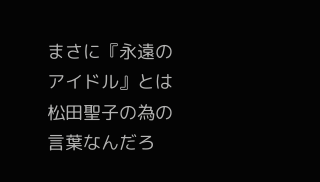まさに『永遠のアイドル』とは松田聖子の為の言葉なんだろ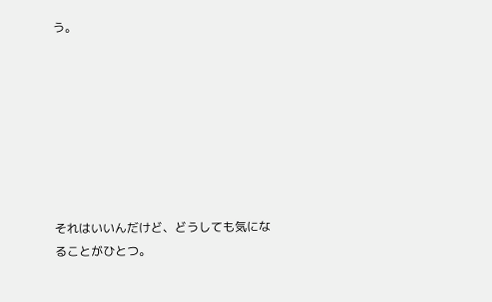う。








それはいいんだけど、どうしても気になることがひとつ。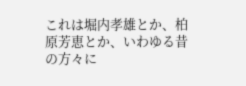これは堀内孝雄とか、柏原芳恵とか、いわゆる昔の方々に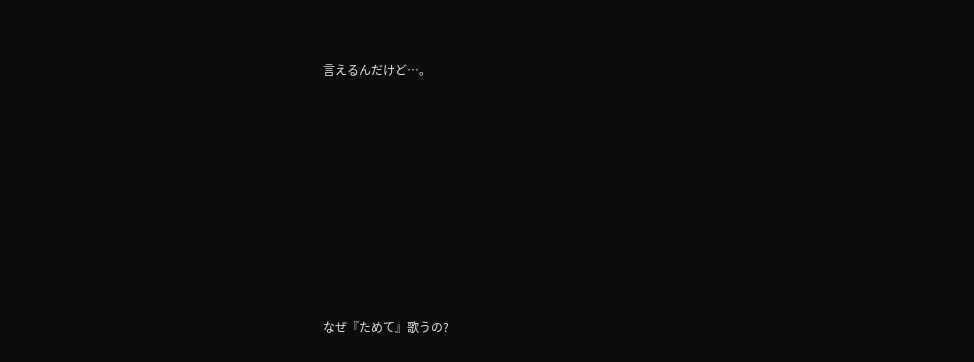言えるんだけど…。












なぜ『ためて』歌うの?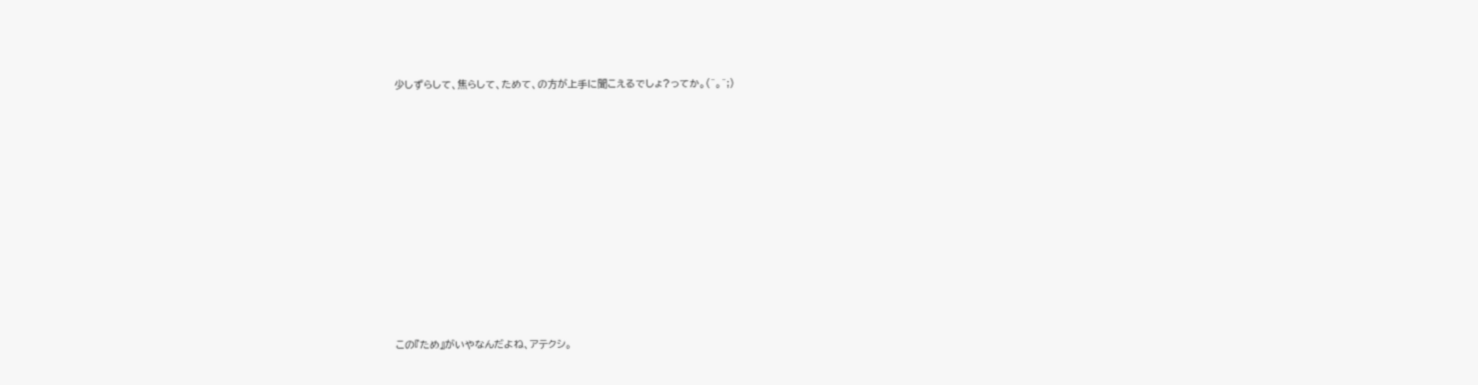少しずらして、焦らして、ためて、の方が上手に聞こえるでしょ?ってか。(^。^;)












この『ため』がいやなんだよね、アテクシ。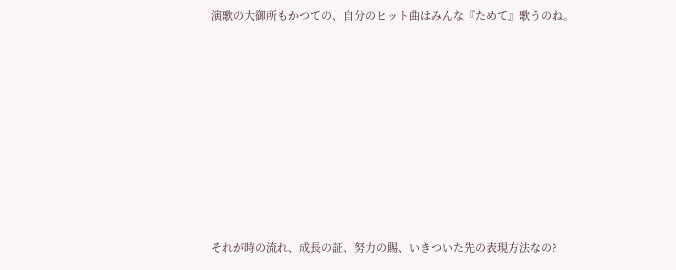演歌の大御所もかつての、自分のヒット曲はみんな『ためて』歌うのね。











それが時の流れ、成長の証、努力の賜、いきついた先の表現方法なの?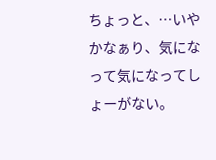ちょっと、…いやかなぁり、気になって気になってしょーがない。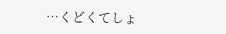…くどくてしょ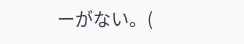ーがない。(